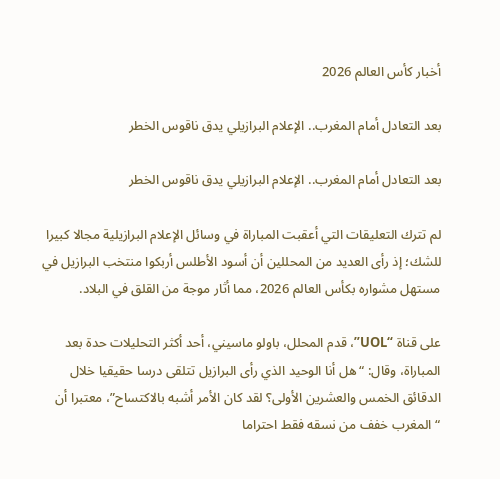أخبار كأس العالم 2026

بعد التعادل أمام المغرب.. الإعلام البرازيلي يدق ناقوس الخطر

بعد التعادل أمام المغرب.. الإعلام البرازيلي يدق ناقوس الخطر

لم تترك التعليقات التي أعقبت المباراة في وسائل الإعلام البرازيلية مجالا كبيرا للشك؛ إذ رأى العديد من المحللين أن أسود الأطلس أربكوا منتخب البرازيل في مستهل مشواره بكأس العالم 2026، مما أثار موجة من القلق في البلاد.

على قناة “UOL”، قدم المحلل، باولو ماسيني، أحد أكثر التحليلات حدة بعد المباراة، وقال: “هل أنا الوحيد الذي رأى البرازيل تتلقى درسا حقيقيا خلال الدقائق الخمس والعشرين الأولى؟ لقد كان الأمر أشبه بالاكتساح”، معتبرا أن “المغرب خفف من نسقه فقط احتراما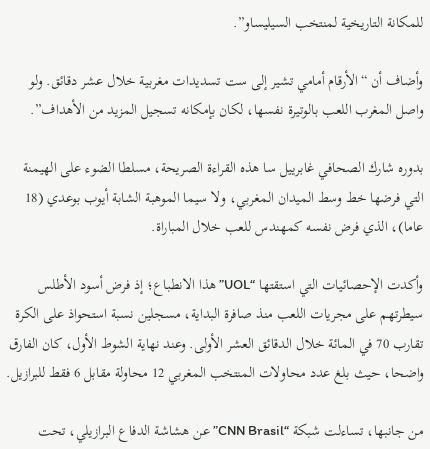للمكانة التاريخية لمنتخب السيليساو”.

وأضاف أن “الأرقام أمامي تشير إلى ست تسديدات مغربية خلال عشر دقائق. ولو واصل المغرب اللعب بالوتيرة نفسها، لكان بإمكانه تسجيل المزيد من الأهداف”.

بدوره شارك الصحافي غابرييل سا هذه القراءة الصريحة، مسلطا الضوء على الهيمنة التي فرضها خط وسط الميدان المغربي، ولا سيما الموهبة الشابة أيوب بوعدي (18 عاما)، الذي فرض نفسه كمهندس للعب خلال المباراة.

وأكدت الإحصائيات التي استقتها “UOL” هذا الانطباع؛ إذ فرض أسود الأطلس سيطرتهم على مجريات اللعب منذ صافرة البداية، مسجلين نسبة استحواذ على الكرة تقارب 70 في المائة خلال الدقائق العشر الأولى. وعند نهاية الشوط الأول، كان الفارق واضحا، حيث بلغ عدد محاولات المنتخب المغربي 12 محاولة مقابل 6 فقط للبرازيل.

من جانبها، تساءلت شبكة “CNN Brasil” عن هشاشة الدفاع البرازيلي، تحت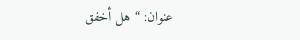عنوان: “هل أخفق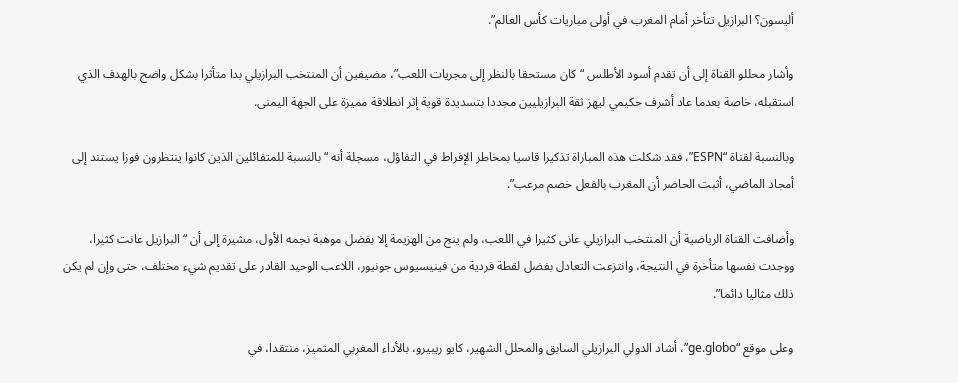أليسون؟ البرازيل تتأخر أمام المغرب في أولى مباريات كأس العالم”.

وأشار محللو القناة إلى أن تقدم أسود الأطلس “كان مستحقا بالنظر إلى مجريات اللعب”، مضيفين أن المنتخب البرازيلي بدا متأثرا بشكل واضح بالهدف الذي استقبله، خاصة بعدما عاد أشرف حكيمي ليهز ثقة البرازيليين مجددا بتسديدة قوية إثر انطلاقة مميزة على الجهة اليمنى.

وبالنسبة لقناة “ESPN”، فقد شكلت هذه المباراة تذكيرا قاسيا بمخاطر الإفراط في التفاؤل، مسجلة أنه “بالنسبة للمتفائلين الذين كانوا ينتظرون فوزا يستند إلى أمجاد الماضي، أثبت الحاضر أن المغرب بالفعل خصم مرعب”.

وأضافت القناة الرياضية أن المنتخب البرازيلي عانى كثيرا في اللعب، ولم ينج من الهزيمة إلا بفضل موهبة نجمه الأول، مشيرة إلى أن “البرازيل عانت كثيرا، ووجدت نفسها متأخرة في النتيجة، وانتزعت التعادل بفضل لقطة فردية من فينيسيوس جونيور، اللاعب الوحيد القادر على تقديم شيء مختلف، حتى وإن لم يكن ذلك مثاليا دائما”.

وعلى موقع “ge.globo”، أشاد الدولي البرازيلي السابق والمحلل الشهير، كايو ريبيرو، بالأداء المغربي المتميز، منتقدا، في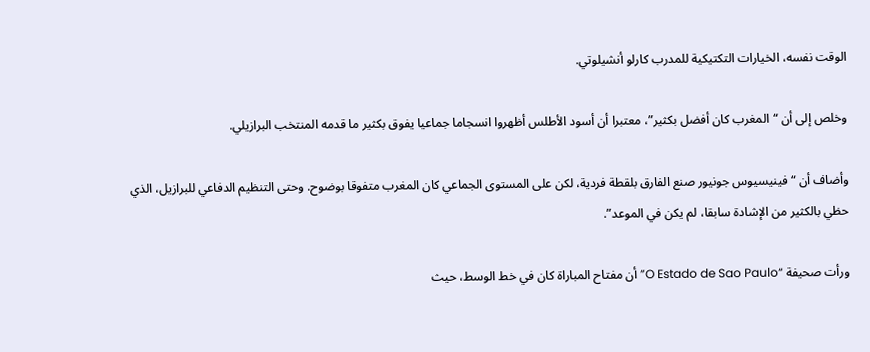الوقت نفسه، الخيارات التكتيكية للمدرب كارلو أنشيلوتي.

وخلص إلى أن “المغرب كان أفضل بكثير”، معتبرا أن أسود الأطلس أظهروا انسجاما جماعيا يفوق بكثير ما قدمه المنتخب البرازيلي.

وأضاف أن “فينيسيوس جونيور صنع الفارق بلقطة فردية، لكن على المستوى الجماعي كان المغرب متفوقا بوضوح. وحتى التنظيم الدفاعي للبرازيل، الذي حظي بالكثير من الإشادة سابقا، لم يكن في الموعد”.

ورأت صحيفة “O Estado de Sao Paulo” أن مفتاح المباراة كان في خط الوسط، حيث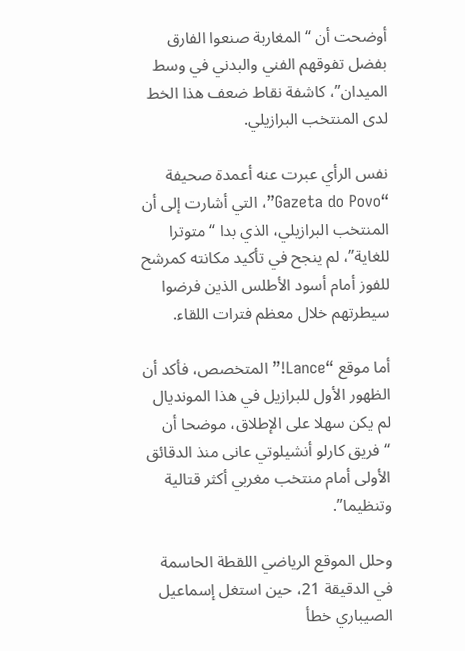أوضحت أن “المغاربة صنعوا الفارق بفضل تفوقهم الفني والبدني في وسط الميدان”، كاشفة نقاط ضعف هذا الخط لدى المنتخب البرازيلي.

نفس الرأي عبرت عنه أعمدة صحيفة “Gazeta do Povo”، التي أشارت إلى أن المنتخب البرازيلي، الذي بدا “متوترا للغاية”، لم ينجح في تأكيد مكانته كمرشح للفوز أمام أسود الأطلس الذين فرضوا سيطرتهم خلال معظم فترات اللقاء.

أما موقع “Lance!” المتخصص، فأكد أن الظهور الأول للبرازيل في هذا المونديال لم يكن سهلا على الإطلاق، موضحا أن “فريق كارلو أنشيلوتي عانى منذ الدقائق الأولى أمام منتخب مغربي أكثر قتالية وتنظيما”.

وحلل الموقع الرياضي اللقطة الحاسمة في الدقيقة 21، حين استغل إسماعيل الصيباري خطأ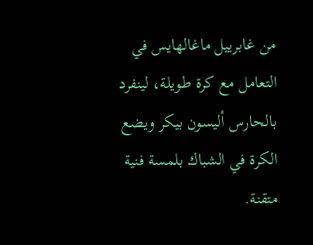من غابرييل ماغالهايس في التعامل مع كرة طويلة، لينفرد بالحارس أليسون بيكر ويضع الكرة في الشباك بلمسة فنية متقنة.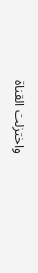واختزلت القناة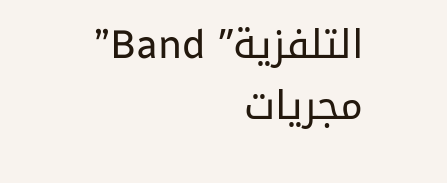التلفزية” Band” مجريات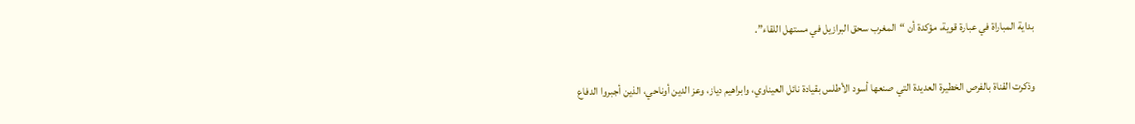بداية المباراة في عبارة قوية، مؤكدة أن “المغرب سحق البرازيل في مستهل اللقاء”.

وذكرت القناة بالفرص الخطيرة العديدة التي صنعها أسود الأطلس بقيادة نائل العيناوي، وابراهيم دياز، وعز الدين أوناحي، الذين أجبروا الدفاع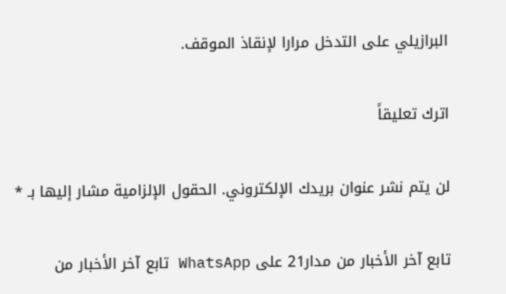البرازيلي على التدخل مرارا لإنقاذ الموقف.

اترك تعليقاً

لن يتم نشر عنوان بريدك الإلكتروني. الحقول الإلزامية مشار إليها بـ *

تابع آخر الأخبار من مدار21 على WhatsApp تابع آخر الأخبار من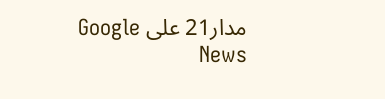مدار21 على Google News